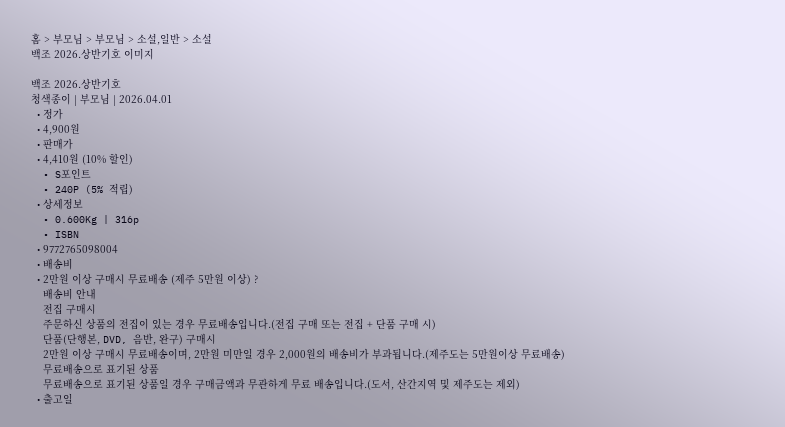홈 > 부모님 > 부모님 > 소설,일반 > 소설
백조 2026.상반기호 이미지

백조 2026.상반기호
청색종이 | 부모님 | 2026.04.01
  • 정가
  • 4,900원
  • 판매가
  • 4,410원 (10% 할인)
  • S포인트
  • 240P (5% 적립)
  • 상세정보
  • 0.600Kg | 316p
  • ISBN
  • 9772765098004
  • 배송비
  • 2만원 이상 구매시 무료배송 (제주 5만원 이상) ?
    배송비 안내
    전집 구매시
    주문하신 상품의 전집이 있는 경우 무료배송입니다.(전집 구매 또는 전집 + 단품 구매 시)
    단품(단행본, DVD, 음반, 완구) 구매시
    2만원 이상 구매시 무료배송이며, 2만원 미만일 경우 2,000원의 배송비가 부과됩니다.(제주도는 5만원이상 무료배송)
    무료배송으로 표기된 상품
    무료배송으로 표기된 상품일 경우 구매금액과 무관하게 무료 배송입니다.(도서, 산간지역 및 제주도는 제외)
  • 출고일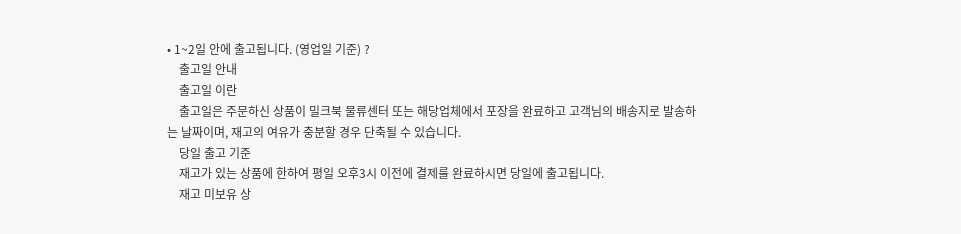• 1~2일 안에 출고됩니다. (영업일 기준) ?
    출고일 안내
    출고일 이란
    출고일은 주문하신 상품이 밀크북 물류센터 또는 해당업체에서 포장을 완료하고 고객님의 배송지로 발송하는 날짜이며, 재고의 여유가 충분할 경우 단축될 수 있습니다.
    당일 출고 기준
    재고가 있는 상품에 한하여 평일 오후3시 이전에 결제를 완료하시면 당일에 출고됩니다.
    재고 미보유 상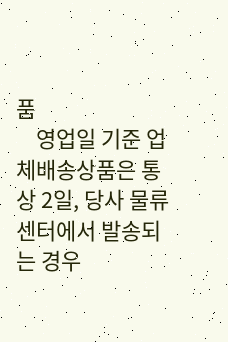품
    영업일 기준 업체배송상품은 통상 2일, 당사 물류센터에서 발송되는 경우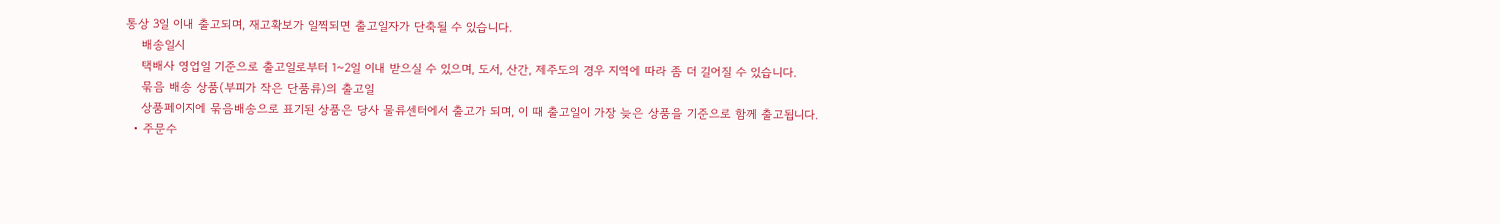통상 3일 이내 출고되며, 재고확보가 일찍되면 출고일자가 단축될 수 있습니다.
    배송일시
    택배사 영업일 기준으로 출고일로부터 1~2일 이내 받으실 수 있으며, 도서, 산간, 제주도의 경우 지역에 따라 좀 더 길어질 수 있습니다.
    묶음 배송 상품(부피가 작은 단품류)의 출고일
    상품페이지에 묶음배송으로 표기된 상품은 당사 물류센터에서 출고가 되며, 이 때 출고일이 가장 늦은 상품을 기준으로 함께 출고됩니다.
  • 주문수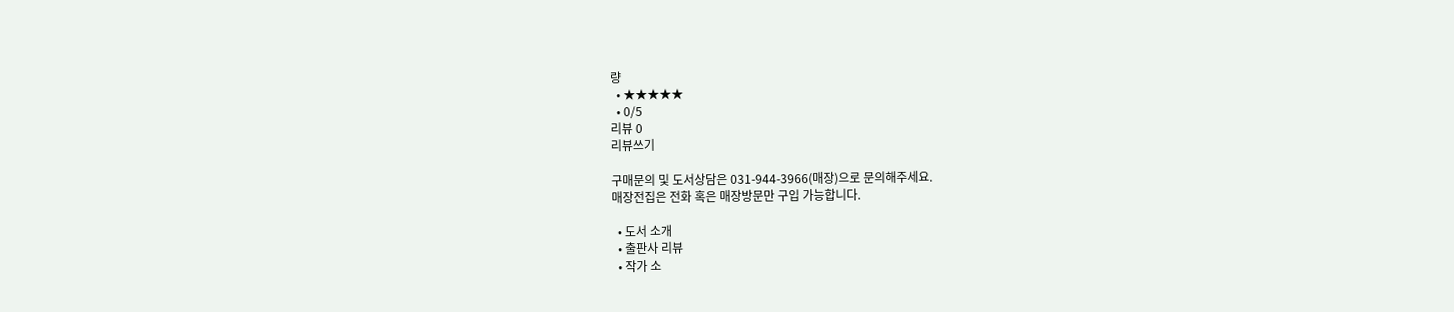량
  • ★★★★★
  • 0/5
리뷰 0
리뷰쓰기

구매문의 및 도서상담은 031-944-3966(매장)으로 문의해주세요.
매장전집은 전화 혹은 매장방문만 구입 가능합니다.

  • 도서 소개
  • 출판사 리뷰
  • 작가 소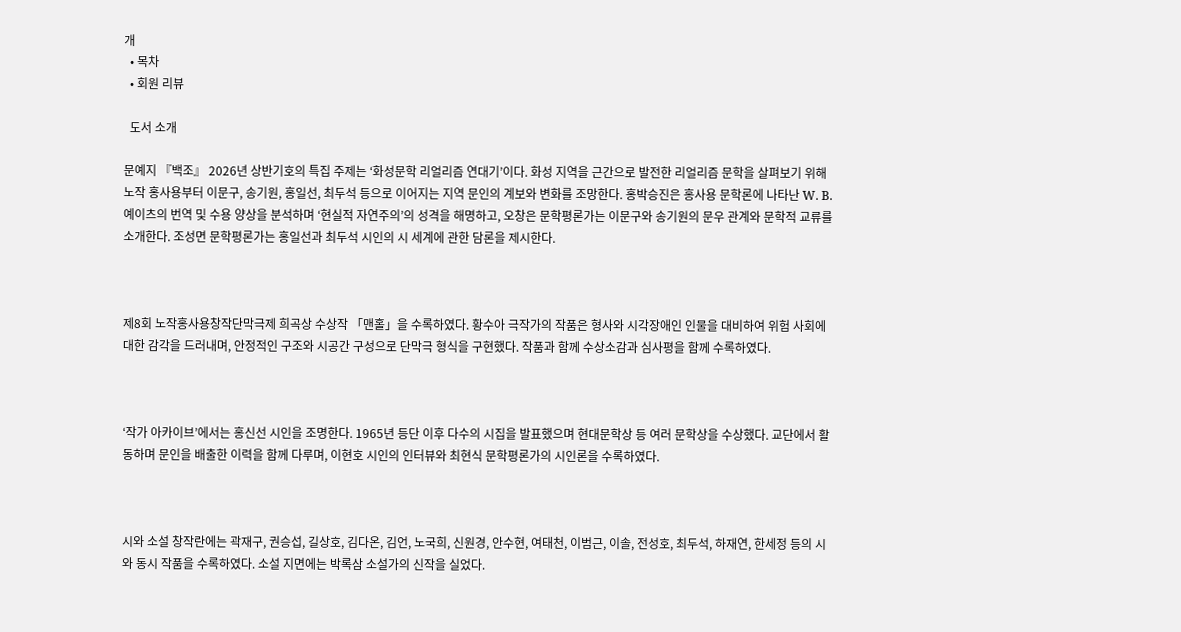개
  • 목차
  • 회원 리뷰

  도서 소개

문예지 『백조』 2026년 상반기호의 특집 주제는 ‘화성문학 리얼리즘 연대기’이다. 화성 지역을 근간으로 발전한 리얼리즘 문학을 살펴보기 위해 노작 홍사용부터 이문구, 송기원, 홍일선, 최두석 등으로 이어지는 지역 문인의 계보와 변화를 조망한다. 홍박승진은 홍사용 문학론에 나타난 W. B. 예이츠의 번역 및 수용 양상을 분석하며 ‘현실적 자연주의’의 성격을 해명하고, 오창은 문학평론가는 이문구와 송기원의 문우 관계와 문학적 교류를 소개한다. 조성면 문학평론가는 홍일선과 최두석 시인의 시 세계에 관한 담론을 제시한다.



제8회 노작홍사용창작단막극제 희곡상 수상작 「맨홀」을 수록하였다. 황수아 극작가의 작품은 형사와 시각장애인 인물을 대비하여 위험 사회에 대한 감각을 드러내며, 안정적인 구조와 시공간 구성으로 단막극 형식을 구현했다. 작품과 함께 수상소감과 심사평을 함께 수록하였다.



‘작가 아카이브’에서는 홍신선 시인을 조명한다. 1965년 등단 이후 다수의 시집을 발표했으며 현대문학상 등 여러 문학상을 수상했다. 교단에서 활동하며 문인을 배출한 이력을 함께 다루며, 이현호 시인의 인터뷰와 최현식 문학평론가의 시인론을 수록하였다.



시와 소설 창작란에는 곽재구, 권승섭, 길상호, 김다온, 김언, 노국희, 신원경, 안수현, 여태천, 이범근, 이솔, 전성호, 최두석, 하재연, 한세정 등의 시와 동시 작품을 수록하였다. 소설 지면에는 박록삼 소설가의 신작을 실었다.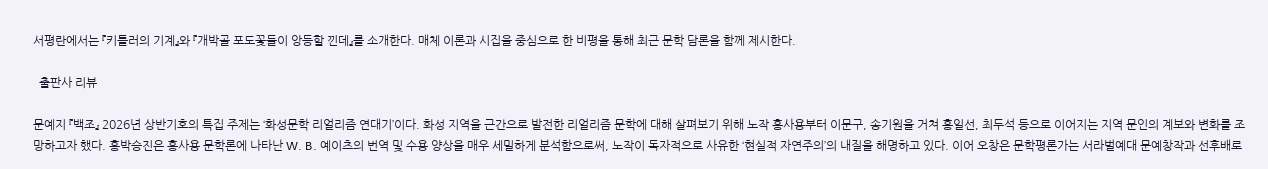서평란에서는 『키틀러의 기계』와 『개박골 포도꽃들이 앙등할 낀데』를 소개한다. 매체 이론과 시집을 중심으로 한 비평을 통해 최근 문학 담론을 함께 제시한다.

  출판사 리뷰

문예지 『백조』 2026년 상반기호의 특집 주제는 ‘화성문학 리얼리즘 연대기’이다. 화성 지역을 근간으로 발전한 리얼리즘 문학에 대해 살펴보기 위해 노작 홍사용부터 이문구, 송기원을 거쳐 홍일선, 최두석 등으로 이어지는 지역 문인의 계보와 변화를 조망하고자 했다. 홍박승진은 홍사용 문학론에 나타난 W. B. 예이츠의 번역 및 수용 양상을 매우 세밀하게 분석함으로써, 노작이 독자적으로 사유한 ‘현실적 자연주의’의 내질을 해명하고 있다. 이어 오창은 문학평론가는 서라벌예대 문예창작과 선후배로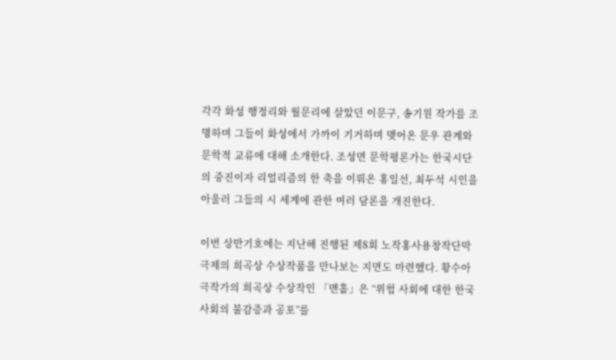각각 화성 행정리와 월문리에 살았던 이문구, 송기원 작가를 조명하며 그들이 화성에서 가까이 기거하며 맺어온 문우 관계와 문학적 교류에 대해 소개한다. 조성면 문학평론가는 한국시단의 중진이자 리얼리즘의 한 축을 이뤄온 홍일선, 최두석 시인을 아울러 그들의 시 세계에 관한 여러 담론을 개진한다.

이번 상반기호에는 지난해 진행된 제8회 노작홍사용창작단막극제의 희곡상 수상작품을 만나보는 지면도 마련했다. 황수아 극작가의 희곡상 수상작인 「맨홀」은 “위험 사회에 대한 한국 사회의 불감증과 공포”를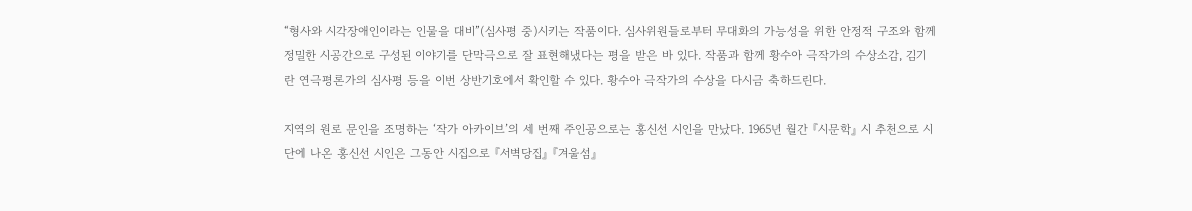“형사와 시각장애인이라는 인물을 대비”(심사평 중)시키는 작품이다. 심사위원들로부터 무대화의 가능성을 위한 안정적 구조와 함께 정밀한 시공간으로 구성된 이야기를 단막극으로 잘 표현해냈다는 평을 받은 바 있다. 작품과 함께 황수아 극작가의 수상소감, 김기란 연극평론가의 심사평 등을 이번 상반기호에서 확인할 수 있다. 황수아 극작가의 수상을 다시금 축하드린다.

지역의 원로 문인을 조명하는 ‘작가 아카이브’의 세 번째 주인공으로는 홍신선 시인을 만났다. 1965년 월간 『시문학』 시 추천으로 시단에 나온 홍신선 시인은 그동안 시집으로 『서벽당집』 『겨울섬』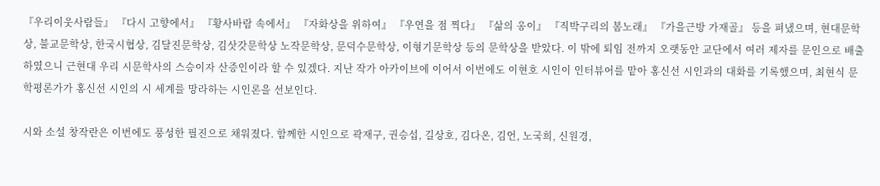『우리이웃사람들』 『다시 고향에서』 『황사바람 속에서』 『자화상을 위하여』 『우연을 점 찍다』 『삶의 옹이』 『직박구리의 봄노래』 『가을근방 가재골』 등을 펴냈으며, 현대문학상, 불교문학상, 한국시협상, 김달진문학상, 김삿갓문학상 노작문학상, 문덕수문학상, 이형기문학상 등의 문학상을 받았다. 이 밖에 퇴임 전까지 오랫동안 교단에서 여러 제자를 문인으로 배출하였으니 근현대 우리 시문학사의 스승이자 산증인이라 할 수 있겠다. 지난 작가 아카이브에 이어서 이번에도 이현호 시인이 인터뷰어를 맡아 홍신선 시인과의 대화를 기록했으며, 최현식 문학평론가가 홍신선 시인의 시 세계를 망라하는 시인론을 선보인다.

시와 소설 창작란은 이번에도 풍성한 필진으로 채워졌다. 함께한 시인으로 곽재구, 권승섭, 길상호, 김다온, 김언, 노국희, 신원경,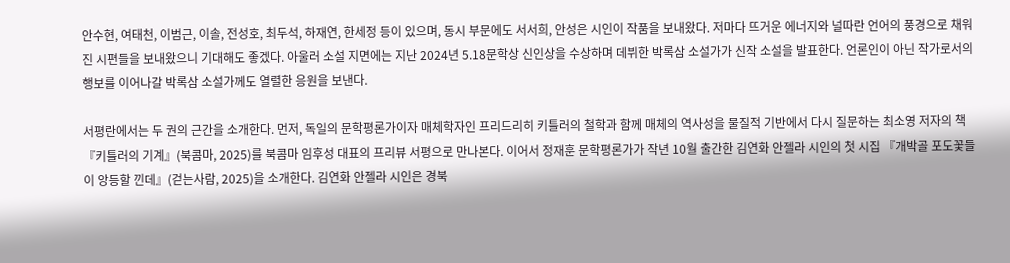안수현, 여태천, 이범근, 이솔, 전성호, 최두석, 하재연, 한세정 등이 있으며, 동시 부문에도 서서희, 안성은 시인이 작품을 보내왔다. 저마다 뜨거운 에너지와 널따란 언어의 풍경으로 채워진 시편들을 보내왔으니 기대해도 좋겠다. 아울러 소설 지면에는 지난 2024년 5.18문학상 신인상을 수상하며 데뷔한 박록삼 소설가가 신작 소설을 발표한다. 언론인이 아닌 작가로서의 행보를 이어나갈 박록삼 소설가께도 열렬한 응원을 보낸다.

서평란에서는 두 권의 근간을 소개한다. 먼저, 독일의 문학평론가이자 매체학자인 프리드리히 키틀러의 철학과 함께 매체의 역사성을 물질적 기반에서 다시 질문하는 최소영 저자의 책 『키틀러의 기계』(북콤마, 2025)를 북콤마 임후성 대표의 프리뷰 서평으로 만나본다. 이어서 정재훈 문학평론가가 작년 10월 출간한 김연화 안젤라 시인의 첫 시집 『개박골 포도꽃들이 앙등할 낀데』(걷는사람, 2025)을 소개한다. 김연화 안젤라 시인은 경북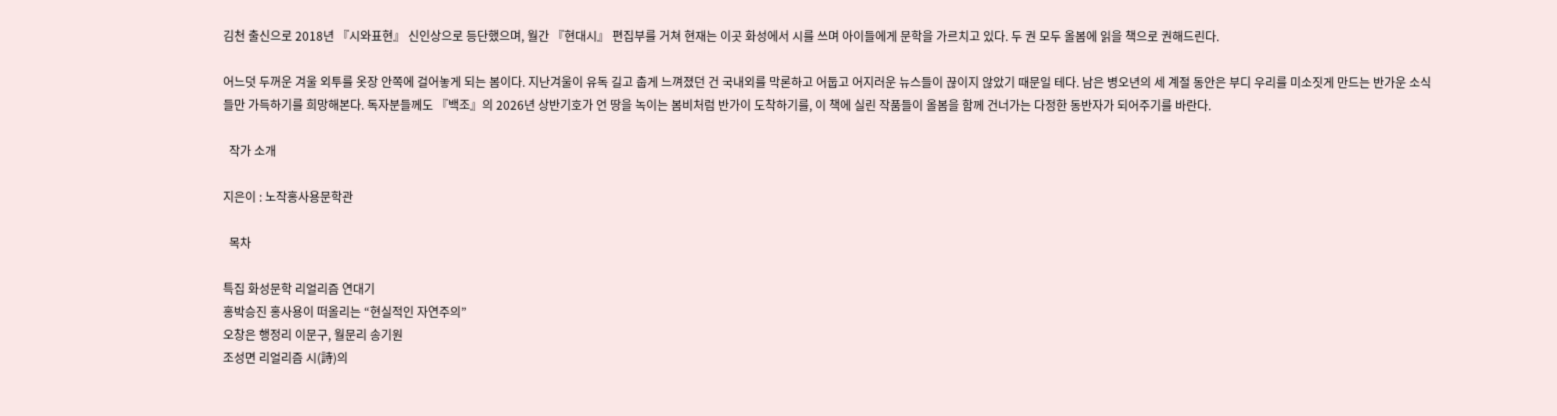김천 출신으로 2018년 『시와표현』 신인상으로 등단했으며, 월간 『현대시』 편집부를 거쳐 현재는 이곳 화성에서 시를 쓰며 아이들에게 문학을 가르치고 있다. 두 권 모두 올봄에 읽을 책으로 권해드린다.

어느덧 두꺼운 겨울 외투를 옷장 안쪽에 걸어놓게 되는 봄이다. 지난겨울이 유독 길고 춥게 느껴졌던 건 국내외를 막론하고 어둡고 어지러운 뉴스들이 끊이지 않았기 때문일 테다. 남은 병오년의 세 계절 동안은 부디 우리를 미소짓게 만드는 반가운 소식들만 가득하기를 희망해본다. 독자분들께도 『백조』의 2026년 상반기호가 언 땅을 녹이는 봄비처럼 반가이 도착하기를, 이 책에 실린 작품들이 올봄을 함께 건너가는 다정한 동반자가 되어주기를 바란다.

  작가 소개

지은이 : 노작홍사용문학관

  목차

특집 화성문학 리얼리즘 연대기
홍박승진 홍사용이 떠올리는 “현실적인 자연주의”
오창은 행정리 이문구, 월문리 송기원
조성면 리얼리즘 시(詩)의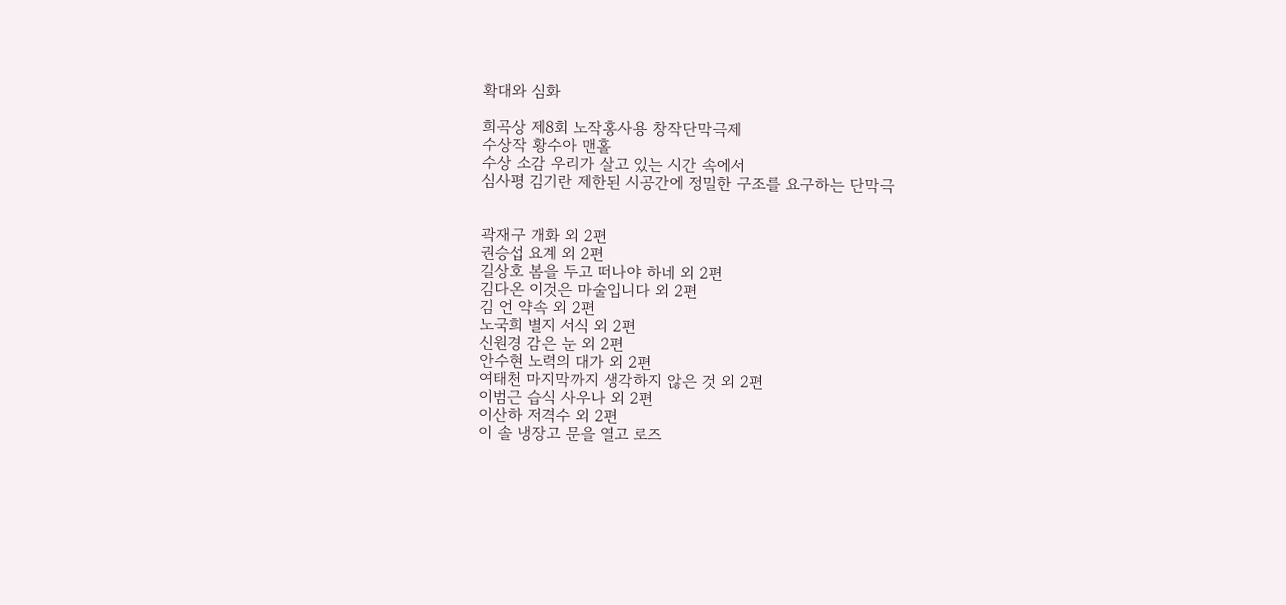확대와 심화

희곡상 제8회 노작홍사용 창작단막극제
수상작 황수아 맨홀
수상 소감 우리가 살고 있는 시간 속에서
심사평 김기란 제한된 시공간에 정밀한 구조를 요구하는 단막극


곽재구 개화 외 2편
권승섭 요계 외 2편
길상호 봄을 두고 떠나야 하네 외 2편
김다온 이것은 마술입니다 외 2편
김 언 약속 외 2편
노국희 별지 서식 외 2편
신원경 감은 눈 외 2편
안수현 노력의 대가 외 2편
여태천 마지막까지 생각하지 않은 것 외 2편
이범근 습식 사우나 외 2편
이산하 저격수 외 2편
이 솔 냉장고 문을 열고 로즈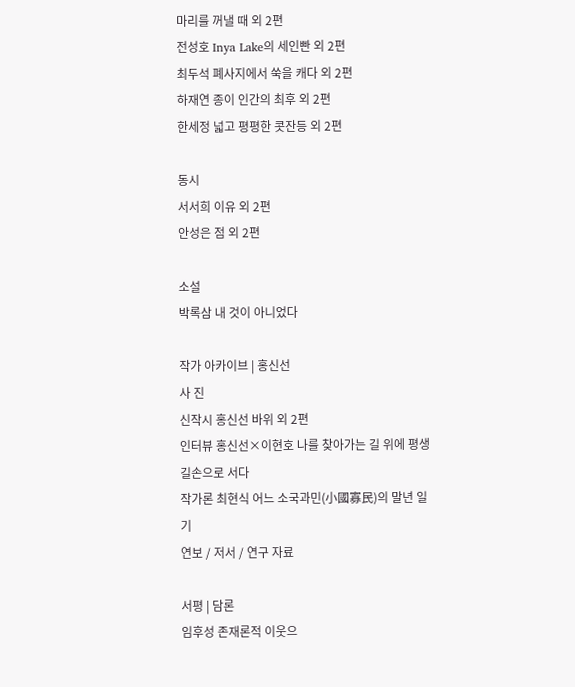마리를 꺼낼 때 외 2편
전성호 Inya Lake의 세인빤 외 2편
최두석 폐사지에서 쑥을 캐다 외 2편
하재연 종이 인간의 최후 외 2편
한세정 넓고 평평한 콧잔등 외 2편

동시
서서희 이유 외 2편
안성은 점 외 2편

소설
박록삼 내 것이 아니었다

작가 아카이브 | 홍신선
사 진
신작시 홍신선 바위 외 2편
인터뷰 홍신선×이현호 나를 찾아가는 길 위에 평생 길손으로 서다
작가론 최현식 어느 소국과민(小國寡民)의 말년 일기
연보 / 저서 / 연구 자료

서평 | 담론
임후성 존재론적 이웃으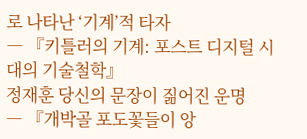로 나타난 ‘기계’적 타자
― 『키틀러의 기계: 포스트 디지털 시대의 기술철학』
정재훈 당신의 문장이 짊어진 운명
― 『개박골 포도꽃들이 앙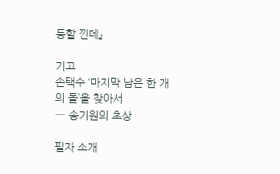등할 낀데』

기고
손택수 ‘마지막 남은 한 개의 돌’을 찾아서
― 송기원의 초상

필자 소개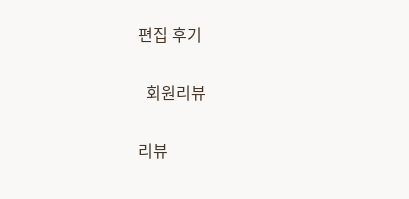편집 후기

  회원리뷰

리뷰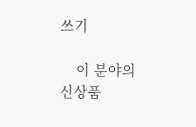쓰기

    이 분야의 신상품